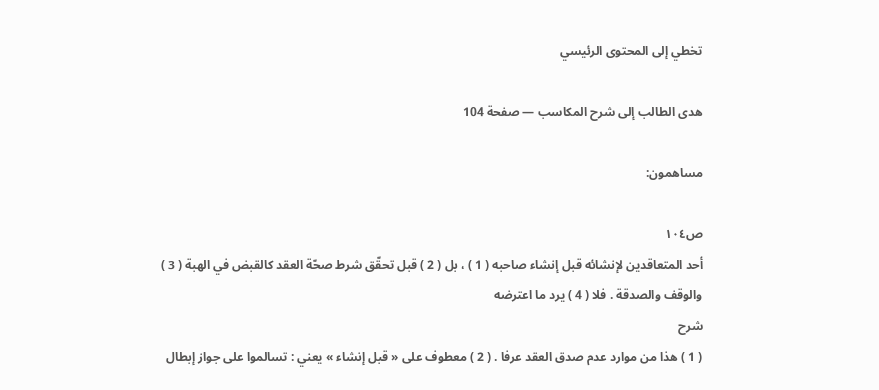تخطي إلى المحتوى الرئيسي

هدى الطالب إلى شرح المكاسب — صفحة 104

مساهمون:

ص١٠٤
أحد المتعاقدين لإنشائه قبل إنشاء صاحبه ( 1 ) ، بل ( 2 ) قبل تحقّق شرط صحّة العقد كالقبض في الهبة ( 3 ) والوقف والصدقة . فلا ( 4 ) يرد ما اعترضه
شرح
( 1 ) هذا من موارد عدم صدق العقد عرفا . ( 2 ) معطوف على « قبل إنشاء » يعني : تسالموا على جواز إبطال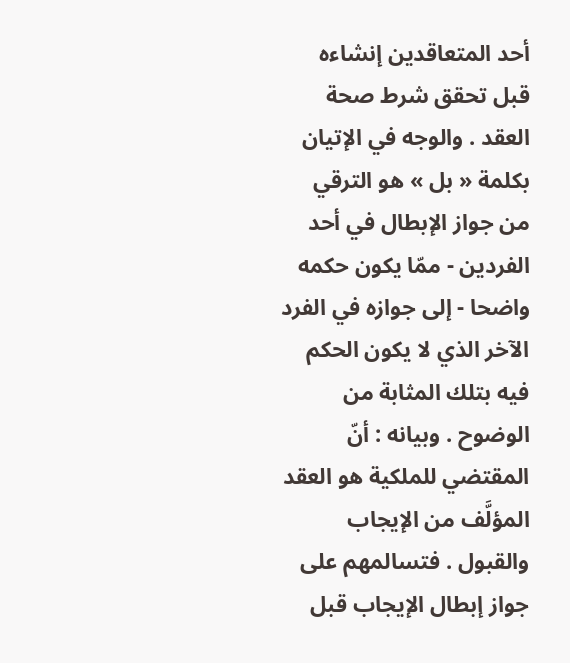أحد المتعاقدين إنشاءه قبل تحقق شرط صحة العقد . والوجه في الإتيان بكلمة « بل » هو الترقي من جواز الإبطال في أحد الفردين - ممّا يكون حكمه واضحا - إلى جوازه في الفرد الآخر الذي لا يكون الحكم فيه بتلك المثابة من الوضوح . وبيانه : أنّ المقتضي للملكية هو العقد المؤلَّف من الإيجاب والقبول . فتسالمهم على جواز إبطال الإيجاب قبل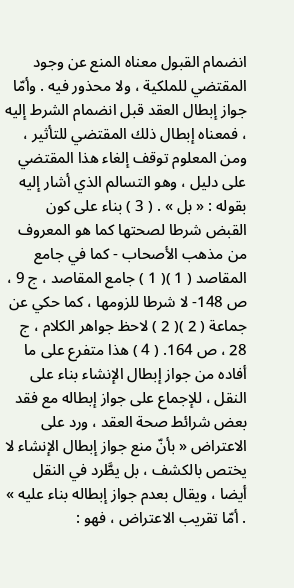انضمام القبول معناه المنع عن وجود المقتضي للملكية ، ولا محذور فيه . وأمّا جواز إبطال العقد قبل انضمام الشرط إليه ، فمعناه إبطال ذلك المقتضي للتأثير ، ومن المعلوم توقف إلغاء هذا المقتضي على دليل ، وهو التسالم الذي أشار إليه بقوله : « بل » . ( 3 ) بناء على كون القبض شرطا لصحتها كما هو المعروف من مذهب الأصحاب - كما في جامع المقاصد ( 1 )( 1 ) جامع المقاصد ، ج 9 ، ص 148- لا شرطا للزومها ، كما حكي عن جماعة ( 2 )( 2 ) لاحظ جواهر الكلام ، ج 28 ، ص 164. ( 4 ) هذا متفرع على ما أفاده من جواز إبطال الإنشاء بناء على النقل ، للإجماع على جواز إبطاله مع فقد بعض شرائط صحة العقد ، ورد على الاعتراض « بأنّ منع جواز إبطال الإنشاء لا يختص بالكشف ، بل يطَّرد في النقل أيضا ، ويقال بعدم جواز إبطاله بناء عليه » . أمّا تقريب الاعتراض ، فهو :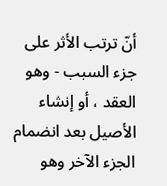أنّ ترتب الأثر على جزء السبب - وهو العقد ، أو إنشاء الأصيل بعد انضمام الجزء الآخر وهو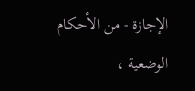الإجازة - من الأحكام الوضعية ،